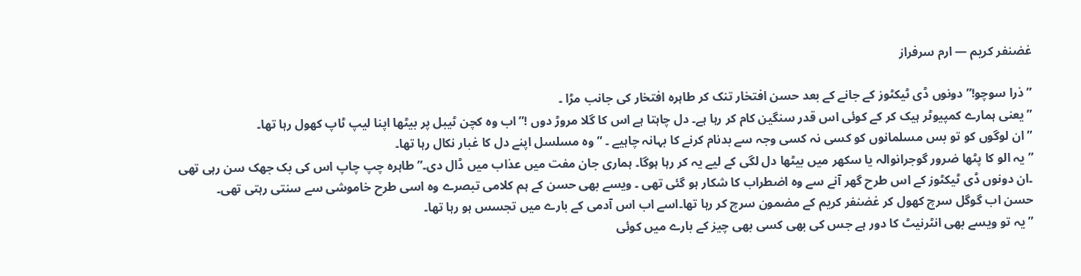غضنفر کریم — ارم سرفراز

”ذرا سوچو!” دونوں ڈی ٹیکٹوز کے جانے کے بعد حسن افتخار تنک کر طاہرہ افتخار کی جانب مڑا ۔
”یعنی ہمارے کمپیوٹر ہیک کر کے کوئی اس قدر سنگین کام کر رہا ہے۔ دل چاہتا ہے اس کا گلا مروڑ دوں !”اب وہ کچن ٹیبل پر بیٹھا اپنا لیپ ٹاپ کھول رہا تھا۔
”ان لوگوں کو تو بس مسلمانوں کو کسی نہ کسی وجہ سے بدنام کرنے کا بہانہ چاہیے ۔ ” وہ مسلسل اپنے دل کا غبار نکال رہا تھا۔
”یہ الو کا پٹھا ضرور گوجرانوالہ یا سکھر میں بیٹھا دل لگی کے لیے یہ کر رہا ہوگا۔ ہماری جان مفت میں عذاب میں ڈال دی۔” طاہرہ چپ چاپ اس کی بک جھک سن رہی تھی ۔ان دونوں ڈی ٹیکٹوز کے اس طرح گھر آنے سے وہ اضطراب کا شکار ہو گئی تھی ۔ ویسے بھی حسن کے ہم کلامی تبصرے وہ اسی طرح خاموشی سے سنتی رہتی تھی۔
حسن اب گوگل سرچ کھول کر غضنفر کریم کے مضمون سرچ کر رہا تھا۔اسے اب اس آدمی کے بارے میں تجسس ہو رہا تھا۔
”یہ تو ویسے بھی انٹرنیٹ کا دور ہے جس کی بھی کسی بھی چیز کے بارے میں کوئی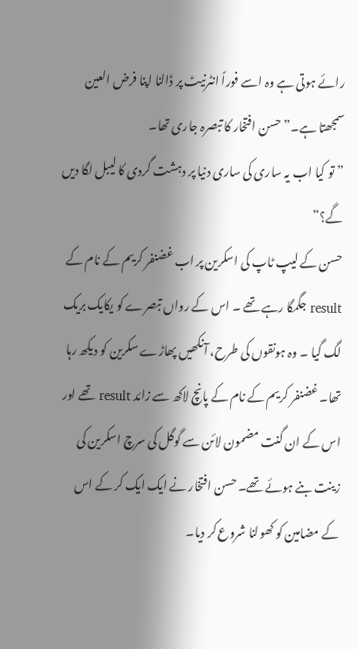رائے ہوتی ہے وہ اسے فوراً انٹرنیٹ پر ڈالنا اپنا فرض العین سمجھتا ہے۔” حسن افتخار کا تبصرہ جاری تھا۔
”تو کیا اب یہ ساری کی ساری دنیا پر دہشت گردی کا لیبل لگا دیں گے؟”
حسن کے لیپ ٹاپ کی اسکرین پر اب غضنفر کریم کے نام کے result جگمگا رہے تھے ۔ اس کے رواں تبصرے کو یکایک بریک لگ گیا ۔ وہ ہونقوں کی طرح، آنکھیں پھاڑے سکرین کو دیکھ رہا تھا۔ غضنفر کریم کے نام کے پانچ لاکھ سے زائد result تھے اور اس کے ان گنت مضمون لائن سے گوگل کی سرچ اسکرین کی زینت بنے ہوئے تھے۔ حسن افتخار نے ایک ایک کر کے اس کے مضامین کو کھولنا شروع کر دیا۔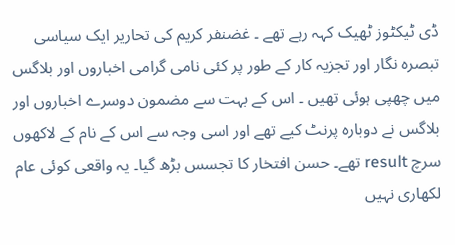ڈی ٹیکٹوز ٹھیک کہہ رہے تھے ۔ غضنفر کریم کی تحاریر ایک سیاسی تبصرہ نگار اور تجزیہ کار کے طور پر کئی نامی گرامی اخباروں اور بلاگس میں چھپی ہوئی تھیں ۔ اس کے بہت سے مضمون دوسرے اخباروں اور بلاگس نے دوبارہ پرنٹ کیے تھے اور اسی وجہ سے اس کے نام کے لاکھوں سرچ result تھے۔ حسن افتخار کا تجسس بڑھ گیا۔ یہ واقعی کوئی عام لکھاری نہیں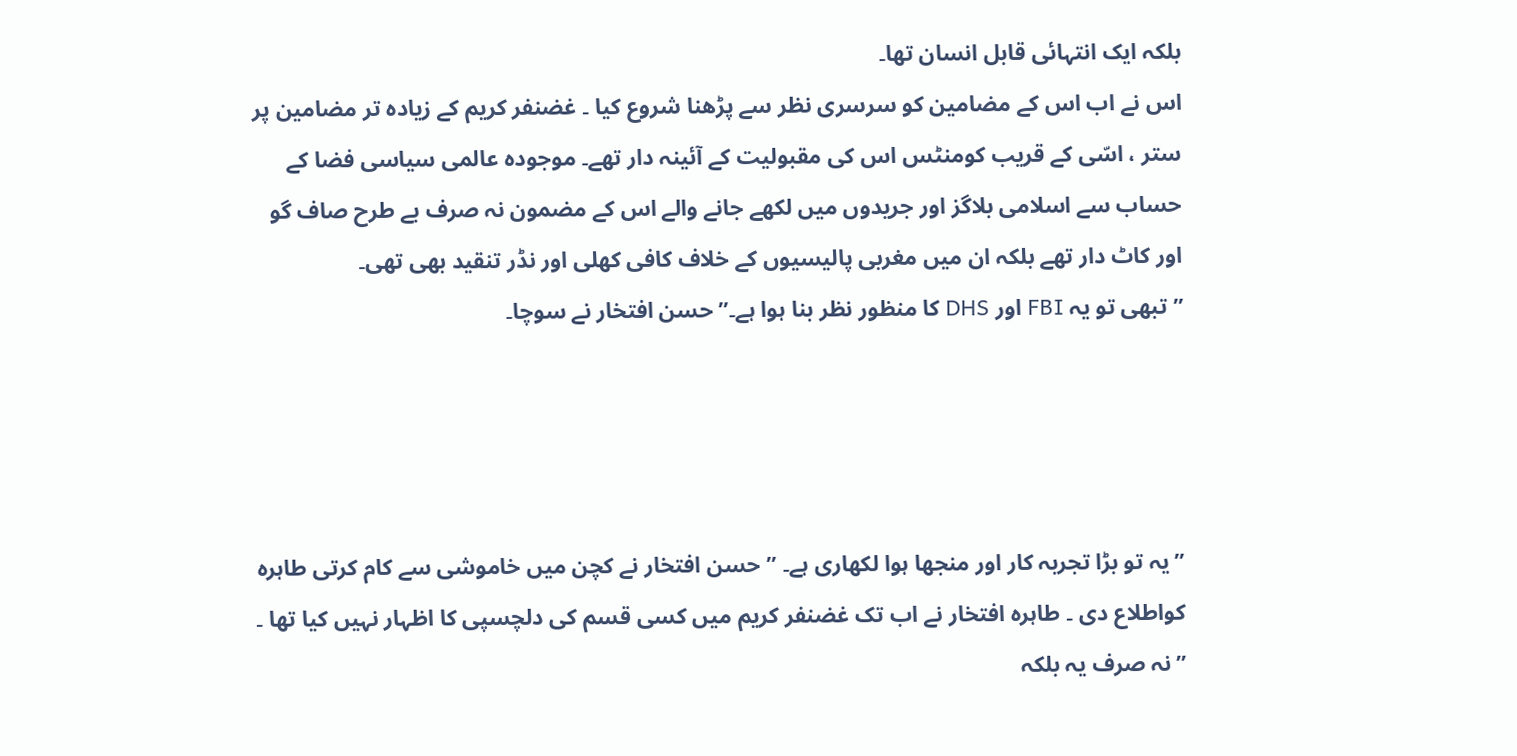بلکہ ایک انتہائی قابل انسان تھا۔
اس نے اب اس کے مضامین کو سرسری نظر سے پڑھنا شروع کیا ۔ غضنفر کریم کے زیادہ تر مضامین پر ستر ، اسّی کے قریب کومنٹس اس کی مقبولیت کے آئینہ دار تھے۔ موجودہ عالمی سیاسی فضا کے حساب سے اسلامی بلاگز اور جریدوں میں لکھے جانے والے اس کے مضمون نہ صرف بے طرح صاف گو اور کاٹ دار تھے بلکہ ان میں مغربی پالیسیوں کے خلاف کافی کھلی اور نڈر تنقید بھی تھی۔
”تبھی تو یہ FBI اور DHS کا منظور نظر بنا ہوا ہے۔” حسن افتخار نے سوچا۔




”یہ تو بڑا تجربہ کار اور منجھا ہوا لکھاری ہے۔ ” حسن افتخار نے کچن میں خاموشی سے کام کرتی طاہرہ کواطلاع دی ۔ طاہرہ افتخار نے اب تک غضنفر کریم میں کسی قسم کی دلچسپی کا اظہار نہیں کیا تھا ۔
”نہ صرف یہ بلکہ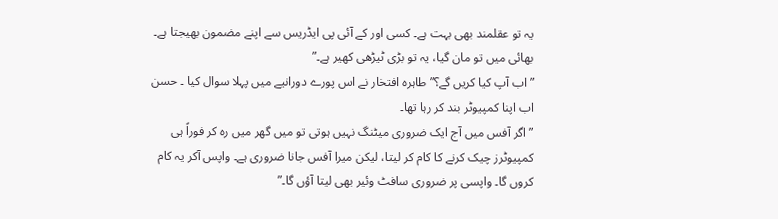یہ تو عقلمند بھی بہت ہے۔ کسی اور کے آئی پی ایڈریس سے اپنے مضمون بھیجتا ہے۔ بھائی میں تو مان گیا، یہ تو بڑی ٹیڑھی کھیر ہے۔”
”اب آپ کیا کریں گے؟” طاہرہ افتخار نے اس پورے دورانیے میں پہلا سوال کیا ۔ حسن اب اپنا کمپیوٹر بند کر رہا تھا۔
”اگر آفس میں آج ایک ضروری میٹنگ نہیں ہوتی تو میں گھر میں رہ کر فوراً ہی کمپیوٹرز چیک کرنے کا کام کر لیتا، لیکن میرا آفس جانا ضروری ہے۔ واپس آکر یہ کام کروں گا۔ واپسی پر ضروری سافٹ وئیر بھی لیتا آؤں گا۔”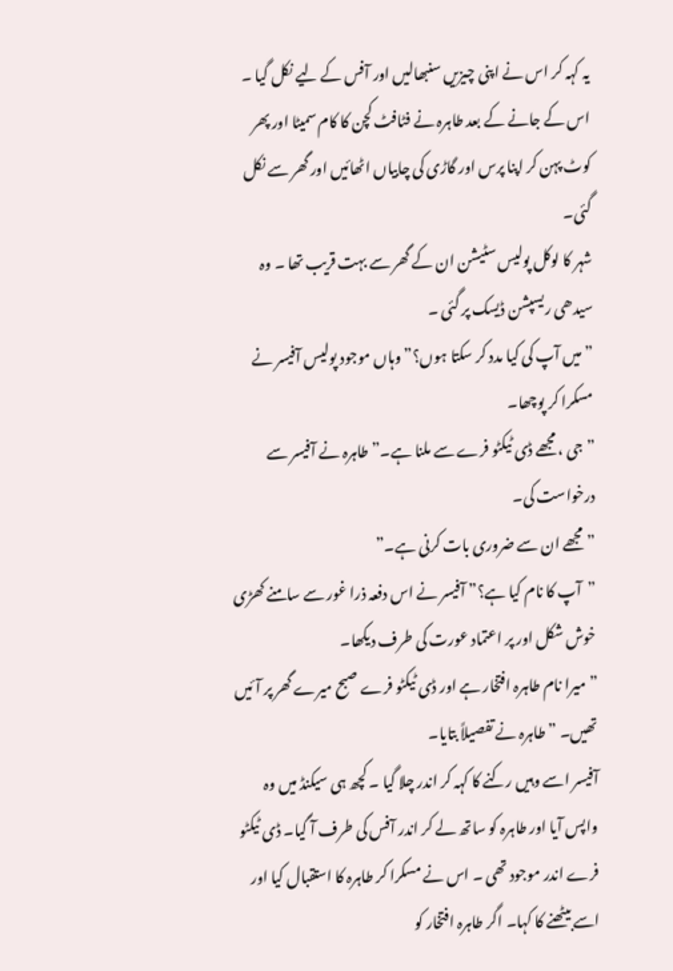یہ کہہ کر اس نے اپنی چیزیں سنبھالیں اور آفس کے لیے نکل گیا ۔ اس کے جانے کے بعد طاہرہ نے فٹافٹ کچن کا کام سمیٹا اور پھر کوٹ پہن کر اپنا پرس اور گاڑی کی چابیاں اٹھائیں اور گھر سے نکل گئی۔
شہر کا لوکل پولیس سٹیشن ان کے گھر سے بہت قریب تھا ۔ وہ سیدھی ریسپشن ڈیسک پر گئی ۔
”میں آپ کی کیا مدد کر سکتا ہوں؟” وہاں موجود پولیس آفیسر نے مسکرا کر پوچھا۔
”جی ، مجھے ڈی ٹیکٹو فرے سے ملنا ہے۔” طاہرہ نے آفیسر سے درخواست کی۔
”مجھے ان سے ضروری بات کرنی ہے۔”
”آپ کا نام کیا ہے؟” آفیسر نے اس دفعہ ذرا غور سے سامنے کھڑی خوش شکل اور پر اعتماد عورت کی طرف دیکھا۔
”میرا نام طاہرہ افتخار ہے اور ڈی ٹیکٹو فرے صبح میرے گھر پر آئیں تھیں۔ ”طاہرہ نے تفصیلاً بتایا۔
آفیسر اسے وہیں رکنے کا کہہ کر اندر چلا گیا ۔ کچھ ہی سیکنڈ میں وہ واپس آیا اور طاہرہ کو ساتھ لے کر اندر آفس کی طرف آ گیا۔ ڈی ٹیکٹو فرے اندر موجود تھی ۔ اس نے مسکرا کر طاہرہ کا استقبال کیا اور اسے بیٹھنے کا کہا۔ اگر طاہرہ افتخار کو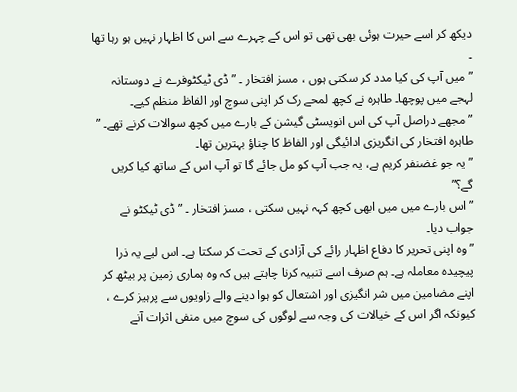دیکھ کر اسے حیرت ہوئی بھی تھی تو اس کے چہرے سے اس کا اظہار نہیں ہو رہا تھا ۔
”میں آپ کی کیا مدد کر سکتی ہوں ، مسز افتخار ۔ ” ڈی ٹیکٹوفرے نے دوستانہ لہجے میں پوچھا۔ طاہرہ نے کچھ لمحے رک کر اپنی سوچ اور الفاظ منظم کیے۔
”مجھے دراصل آپ کی اس انویسٹی گیشن کے بارے میں کچھ سوالات کرنے تھے۔ ” طاہرہ افتخار کی انگریزی ادائیگی اور الفاظ کا چناؤ بہترین تھا۔
”یہ جو غضنفر کریم ہے، یہ جب آپ کو مل جائے گا تو آپ اس کے ساتھ کیا کریں گے؟”
”اس بارے میں میں ابھی کچھ کہہ نہیں سکتی ، مسز افتخار ۔ ”ڈی ٹیکٹو نے جواب دیا۔
”وہ اپنی تحریر کا دفاع اظہار رائے کی آزادی کے تحت کر سکتا ہے۔ اس لیے یہ ذرا پیچیدہ معاملہ ہے۔ ہم صرف اسے تنبیہ کرنا چاہتے ہیں کہ وہ ہماری زمین پر بیٹھ کر اپنے مضامین میں شر انگیزی اور اشتعال کو ہوا دینے والے زاویوں سے پرہیز کرے ، کیونکہ اگر اس کے خیالات کی وجہ سے لوگوں کی سوچ میں منفی اثرات آنے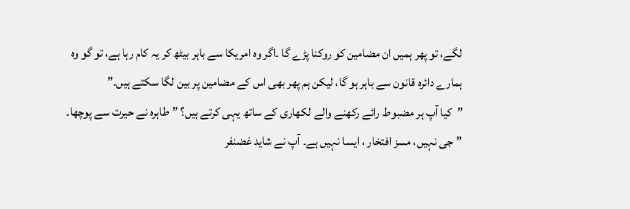لگے، تو پھر ہمیں ان مضامین کو روکنا پڑے گا ۔اگر وہ امریکا سے باہر بیٹھ کر یہ کام رہا ہے، تو گو وہ ہمارے دائرہ قانون سے باہر ہو گا، لیکن ہم پھر بھی اس کے مضامین پر بین لگا سکتے ہیں۔”
”کیا آپ ہر مضبوط رائے رکھنے والے لکھاری کے ساتھ یہی کرتے ہیں؟ ”طاہرہ نے حیرت سے پوچھا۔
”جی نہیں، مسز افتخار ، ایسا نہیں ہے۔ آپ نے شاید غضنفر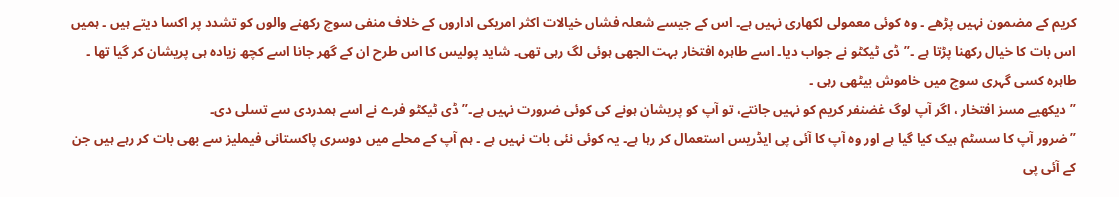کریم کے مضمون نہیں پڑھے ۔ وہ کوئی معمولی لکھاری نہیں ہے۔ اس کے جیسے شعلہ فشاں خیالات اکثر امریکی اداروں کے خلاف منفی سوچ رکھنے والوں کو تشدد پر اکسا دیتے ہیں ۔ ہمیں اس بات کا خیال رکھنا پڑتا ہے ۔”ڈی ٹیکٹو نے جواب دیا۔ اسے طاہرہ افتخار بہت الجھی ہوئی لگ رہی تھی۔ شاید پولیس کا اس طرح ان کے گھر جانا اسے کچھ زیادہ ہی پریشان کر گیا تھا ۔ طاہرہ کسی گہری سوچ میں خاموش بیٹھی رہی ۔
”دیکھیے مسز افتخار ، اگر آپ لوگ غضنفر کریم کو نہیں جانتے، تو آپ کو پریشان ہونے کی کوئی ضرورت نہیں ہے۔”ڈی ٹیکٹو فرے نے اسے ہمدردی سے تسلی دی۔
”ضرور آپ کا سسٹم ہیک کیا گیا ہے اور وہ آپ کا آئی پی ایڈریس استعمال کر رہا ہے۔ یہ کوئی نئی بات نہیں ہے ۔ ہم آپ کے محلے میں دوسری پاکستانی فیملیز سے بھی بات کر رہے ہیں جن کے آئی پی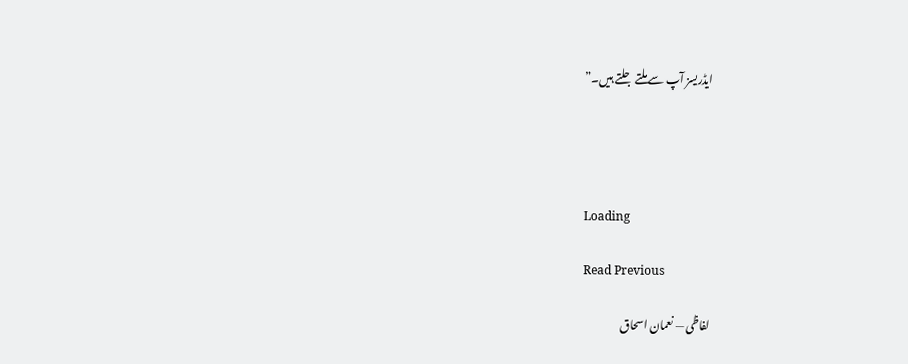ایڈریسز آپ سے ملتے جلتے ہیں۔”




Loading

Read Previous

لفاظی — نعمان اسحاق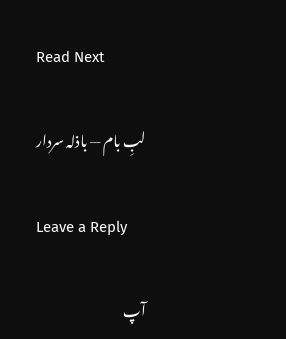Read Next

لبِ بام — باذلہ سردار

Leave a Reply

آپ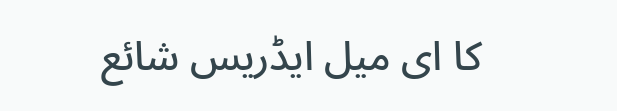کا ای میل ایڈریس شائع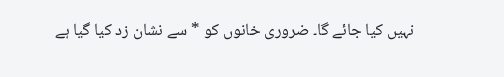نہیں کیا جائے گا۔ ضروری خانوں کو * سے نشان زد کیا گیا ہے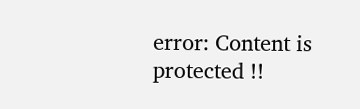error: Content is protected !!